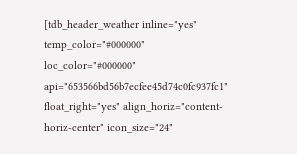[tdb_header_weather inline="yes" temp_color="#000000" loc_color="#000000" api="653566bd56b7ecfee45d74c0fc937fc1" float_right="yes" align_horiz="content-horiz-center" icon_size="24"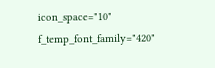icon_space="10" f_temp_font_family="420"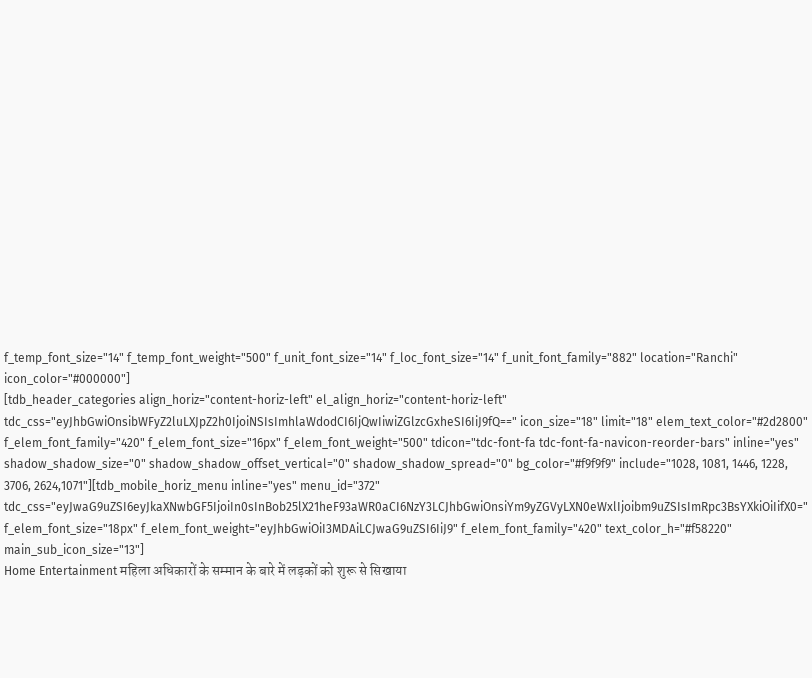f_temp_font_size="14" f_temp_font_weight="500" f_unit_font_size="14" f_loc_font_size="14" f_unit_font_family="882" location="Ranchi" icon_color="#000000"]
[tdb_header_categories align_horiz="content-horiz-left" el_align_horiz="content-horiz-left" tdc_css="eyJhbGwiOnsibWFyZ2luLXJpZ2h0IjoiNSIsImhlaWdodCI6IjQwIiwiZGlzcGxheSI6IiJ9fQ==" icon_size="18" limit="18" elem_text_color="#2d2800" f_elem_font_family="420" f_elem_font_size="16px" f_elem_font_weight="500" tdicon="tdc-font-fa tdc-font-fa-navicon-reorder-bars" inline="yes" shadow_shadow_size="0" shadow_shadow_offset_vertical="0" shadow_shadow_spread="0" bg_color="#f9f9f9" include="1028, 1081, 1446, 1228, 3706, 2624,1071"][tdb_mobile_horiz_menu inline="yes" menu_id="372" tdc_css="eyJwaG9uZSI6eyJkaXNwbGF5IjoiIn0sInBob25lX21heF93aWR0aCI6NzY3LCJhbGwiOnsiYm9yZGVyLXN0eWxlIjoibm9uZSIsImRpc3BsYXkiOiIifX0=" f_elem_font_size="18px" f_elem_font_weight="eyJhbGwiOiI3MDAiLCJwaG9uZSI6IiJ9" f_elem_font_family="420" text_color_h="#f58220" main_sub_icon_size="13"]
Home Entertainment महिला अधिकारों के सम्मान के बारे में लड़कों को शुरू से सिखाया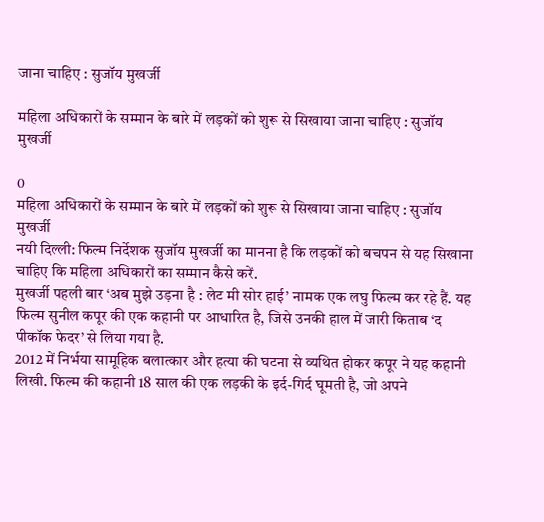जाना चाहिए : सुजॉय मुखर्जी

महिला अधिकारों के सम्मान के बारे में लड़कों को शुरू से सिखाया जाना चाहिए : सुजॉय मुखर्जी

0
महिला अधिकारों के सम्मान के बारे में लड़कों को शुरू से सिखाया जाना चाहिए : सुजॉय मुखर्जी
नयी दिल्ली: फिल्म निर्देशक सुजॉय मुखर्जी का मानना है कि लड़कों को बचपन से यह सिखाना चाहिए कि महिला अधिकारों का सम्मान कैसे करें.
मुखर्जी पहली बार ‘अब मुझे उड़ना है : लेट मी सोर हाई’ नामक एक लघु फिल्म कर रहे हैं. यह फिल्म सुनील कपूर की एक कहानी पर आधारित है, जिसे उनकी हाल में जारी किताब ‘द पीकॉक फेदर’ से लिया गया है.
2012 में निर्भया सामूहिक बलात्कार और हत्या की घटना से व्यथित होकर कपूर ने यह कहानी लिखी. फिल्म की कहानी 18 साल की एक लड़की के इर्द-गिर्द घूमती है, जो अपने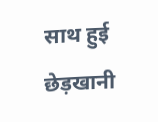साथ हुई छेड़खानी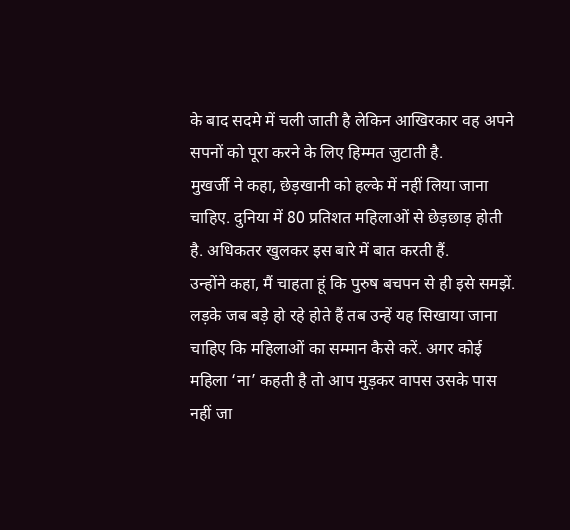के बाद सदमे में चली जाती है लेकिन आखिरकार वह अपने सपनों को पूरा करने के लिए हिम्मत जुटाती है.
मुखर्जी ने कहा, छेड़खानी को हल्के में नहीं लिया जाना चाहिए. दुनिया में 80 प्रतिशत महिलाओं से छेड़छाड़ होती है. अधिकतर खुलकर इस बारे में बात करती हैं.
उन्होंने कहा, मैं चाहता हूं कि पुरुष बचपन से ही इसे समझें. लड़के जब बड़े हो रहे होते हैं तब उन्हें यह सिखाया जाना चाहिए कि महिलाओं का सम्मान कैसे करें. अगर कोई महिला ‘ना’ कहती है तो आप मुड़कर वापस उसके पास नहीं जा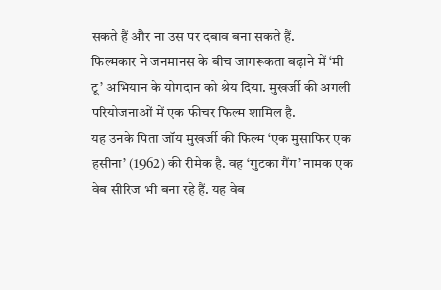सकते हैं और ना उस पर दबाव बना सकते हैं.
फिल्मकार ने जनमानस के बीच जागरूकता बढ़ाने में ‘मी टू’ अभियान के योगदान को श्रेय दिया. मुखर्जी की अगली परियोजनाओं में एक फीचर फिल्म शामिल है.
यह उनके पिता जॉय मुखर्जी की फिल्म ‘एक मुसाफिर एक हसीना’ (1962) की रीमेक है. वह ‘गुटका गैंग’ नामक एक वेब सीरिज भी बना रहे हैं. यह वेब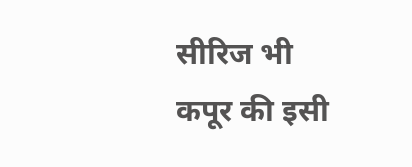सीरिज भी कपूर की इसी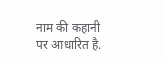नाम की कहानी पर आधारित है.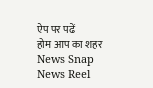ऐप पर पढें
होम आप का शहर
News Snap News Reel